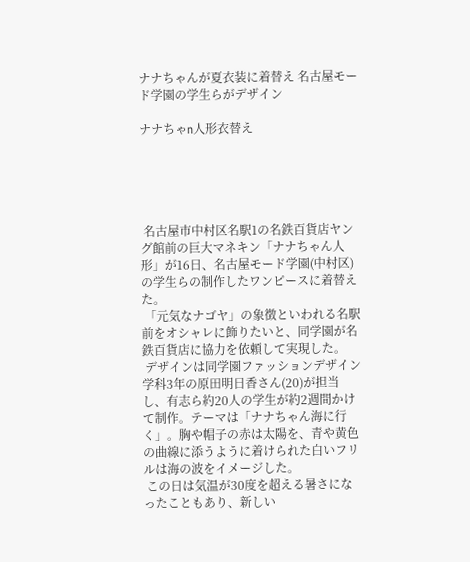ナナちゃんが夏衣装に着替え 名古屋モード学園の学生らがデザイン

ナナちゃn人形衣替え





 名古屋市中村区名駅1の名鉄百貨店ヤング館前の巨大マネキン「ナナちゃん人形」が16日、名古屋モード学園(中村区)の学生らの制作したワンピースに着替えた。
 「元気なナゴヤ」の象徴といわれる名駅前をオシャレに飾りたいと、同学園が名鉄百貨店に協力を依頼して実現した。
 デザインは同学園ファッションデザイン学科3年の原田明日香さん(20)が担当し、有志ら約20人の学生が約2週間かけて制作。テーマは「ナナちゃん海に行く」。胸や帽子の赤は太陽を、青や黄色の曲線に添うように着けられた白いフリルは海の波をイメージした。
 この日は気温が30度を超える暑さになったこともあり、新しい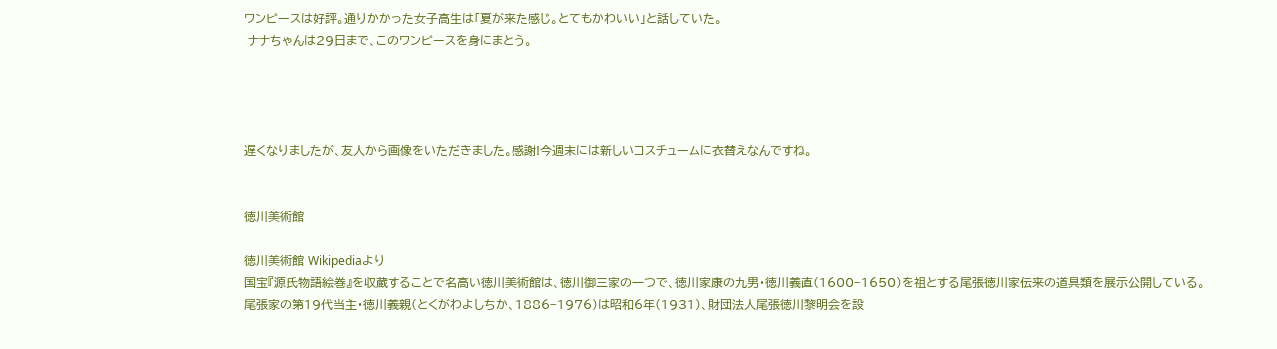ワンピースは好評。通りかかった女子高生は「夏が来た感じ。とてもかわいい」と話していた。
 ナナちゃんは29日まで、このワンピースを身にまとう。




遅くなりましたが、友人から画像をいただきました。感謝!今週末には新しいコスチュームに衣替えなんですね。


徳川美術館

徳川美術館 Wikipediaより
国宝『源氏物語絵巻』を収蔵することで名高い徳川美術館は、徳川御三家の一つで、徳川家康の九男・徳川義直(1600−1650)を祖とする尾張徳川家伝来の道具類を展示公開している。 尾張家の第19代当主・徳川義親(とくがわよしちか、1886−1976)は昭和6年(1931)、財団法人尾張徳川黎明会を設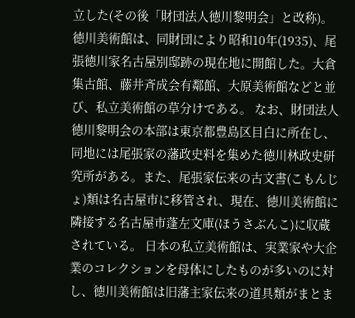立した(その後「財団法人徳川黎明会」と改称)。徳川美術館は、同財団により昭和10年(1935)、尾張徳川家名古屋別邸跡の現在地に開館した。大倉集古館、藤井斉成会有鄰館、大原美術館などと並び、私立美術館の草分けである。 なお、財団法人徳川黎明会の本部は東京都豊島区目白に所在し、同地には尾張家の藩政史料を集めた徳川林政史研究所がある。また、尾張家伝来の古文書(こもんじょ)類は名古屋市に移管され、現在、徳川美術館に隣接する名古屋市蓬左文庫(ほうさぶんこ)に収蔵されている。 日本の私立美術館は、実業家や大企業のコレクションを母体にしたものが多いのに対し、徳川美術館は旧藩主家伝来の道具類がまとま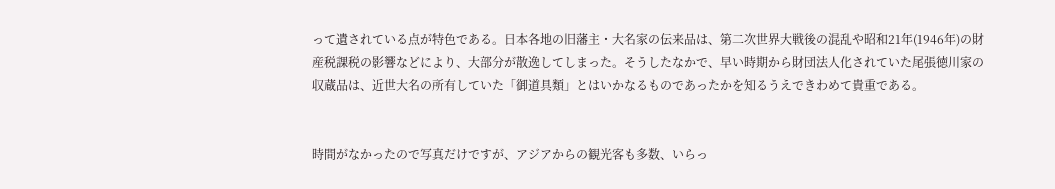って遺されている点が特色である。日本各地の旧藩主・大名家の伝来品は、第二次世界大戦後の混乱や昭和21年(1946年)の財産税課税の影響などにより、大部分が散逸してしまった。そうしたなかで、早い時期から財団法人化されていた尾張徳川家の収蔵品は、近世大名の所有していた「御道具類」とはいかなるものであったかを知るうえできわめて貴重である。


時間がなかったので写真だけですが、アジアからの観光客も多数、いらっ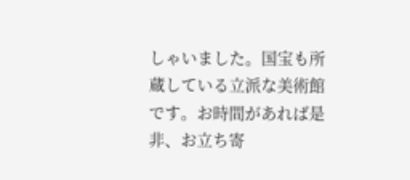しゃいました。国宝も所蔵している立派な美術館です。お時間があれば是非、お立ち寄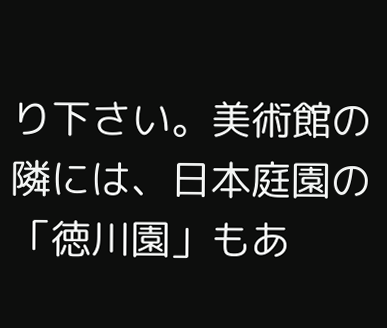り下さい。美術館の隣には、日本庭園の「徳川園」もあ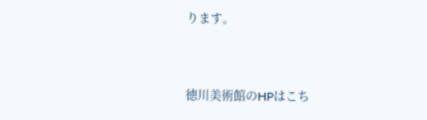ります。


徳川美術館のHPはこち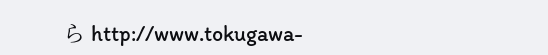ら http://www.tokugawa-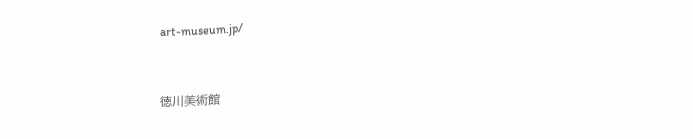art-museum.jp/


徳川美術館